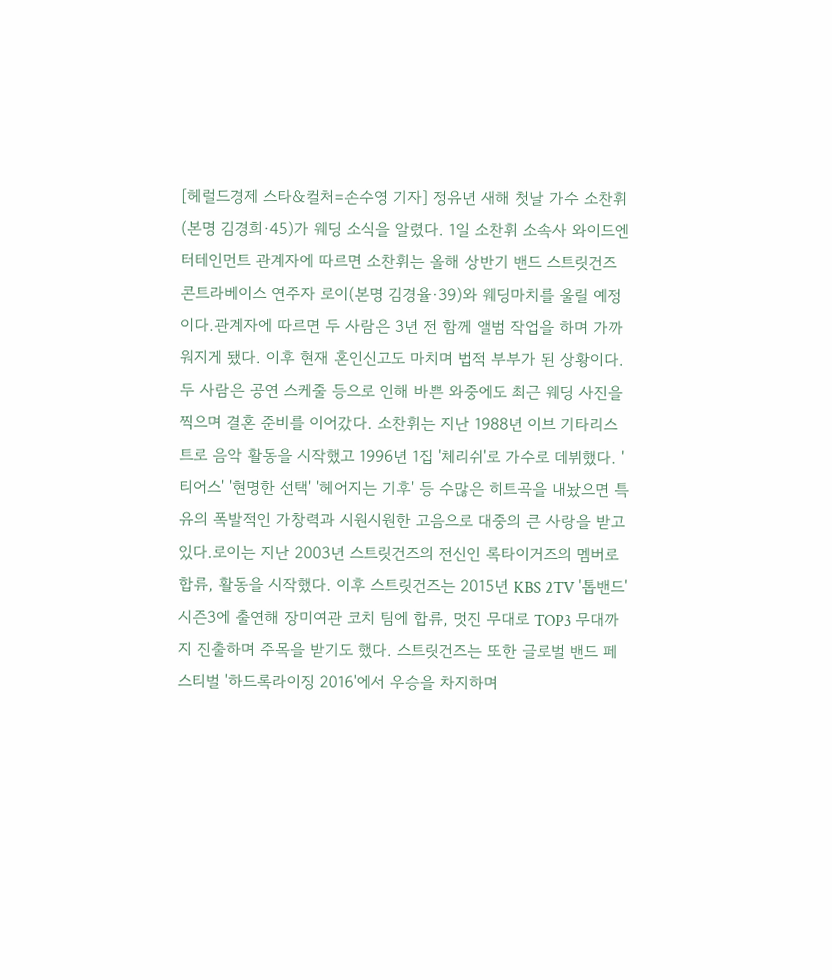[헤럴드경제 스타&컬처=손수영 기자] 정유년 새해 첫날 가수 소찬휘(본명 김경희·45)가 웨딩 소식을 알렸다. 1일 소찬휘 소속사 와이드엔터테인먼트 관계자에 따르면 소찬휘는 올해 상반기 밴드 스트릿건즈 콘트라베이스 연주자 로이(본명 김경율·39)와 웨딩마치를 울릴 예정이다.관계자에 따르면 두 사람은 3년 전 함께 앨범 작업을 하며 가까워지게 됐다. 이후 현재 혼인신고도 마치며 법적 부부가 된 상황이다. 두 사람은 공연 스케줄 등으로 인해 바쁜 와중에도 최근 웨딩 사진을 찍으며 결혼 준비를 이어갔다. 소찬휘는 지난 1988년 이브 기타리스트로 음악 활동을 시작했고 1996년 1집 '체리쉬'로 가수로 데뷔했다. '티어스' '현명한 선택' '헤어지는 기후' 등 수많은 히트곡을 내놨으면 특유의 폭발적인 가창력과 시원시원한 고음으로 대중의 큰 사랑을 받고 있다.로이는 지난 2003년 스트릿건즈의 전신인 록타이거즈의 멤버로 합류, 활동을 시작했다. 이후 스트릿건즈는 2015년 KBS 2TV '톱밴드' 시즌3에 출연해 장미여관 코치 팀에 합류, 멋진 무대로 TOP3 무대까지 진출하며 주목을 받기도 했다. 스트릿건즈는 또한 글로벌 밴드 페스티벌 '하드록라이징 2016'에서 우승을 차지하며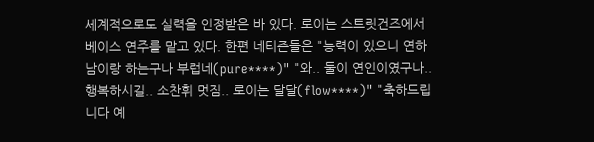세계적으로도 실력을 인정받은 바 있다. 로이는 스트릿건즈에서 베이스 연주를 맡고 있다. 한편 네티즌들은 "능력이 있으니 연하남이랑 하는구나 부럽네(pure****)" "와.. 둘이 연인이였구나.. 행복하시길.. 소찬휘 멋짐.. 로이는 달달(flow****)" "축하드립니다 예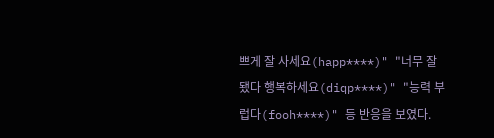쁘게 잘 사세요(happ****)" "너무 잘됐다 행복하세요(diqp****)" "능력 부럽다(fooh****)" 등 반응을 보였다.